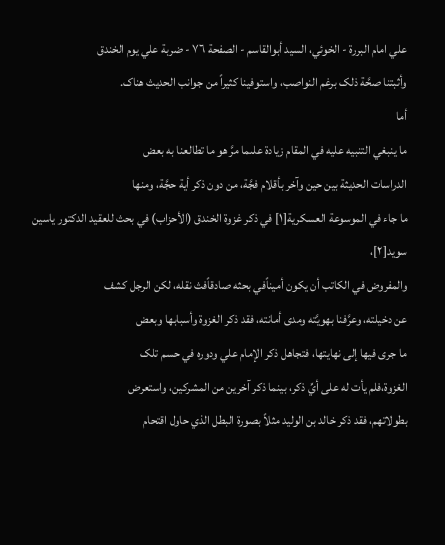علي امام البررة - الخوئي، السيد أبوالقاسم - الصفحة ٧٦ - ضربة علي يوم الخندق
وأثبتنا صحَّة ذلک برغم النواصب، واستوفينا کثيراً من جوانب الحديث هناک.
أما
ما ينبغي التنبيه عليه في المقام زيادة علىما مرَّ هو ما تطالعنا به بعض
الدراسات الحديثة بين حين وآخر بأقلام فجَّة، من دون ذکر أية حجَّة، ومنها
ما جاء في الموسوعة العسکرية[١] في ذکر غزوة الخندق (الأحزاب) في بحث للعقيد الدکتور ياسين سويد[٢]،
والمفروض في الکاتب أن يکون أميناًفي بحثه صادقاًفث نقله، لکن الرجل کشف
عن دخيلته، وعرَّفنا بهويَّته ومدى أمانته، فقد ذکر الغزوة وأسبابها وبعض
ما جرى فيها إلى نهايتها، فتجاهل ذکر الإمام علي ودوره في حسم تلک
الغزوة،فلم يأت له على أيِّ ذکر، بينما ذکر آخرين من المشرکين، واستعرض
بطولاتهم، فقد ذکر خالد بن الوليد مثلاً بصورة البطل الذي حاول اقتحام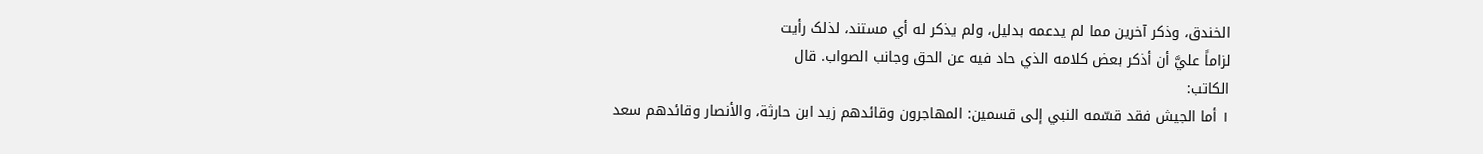الخندق، وذکر آخرين مما لم يدعمه بدليل، ولم يذکر له أي مستند، لذلک رأيت
لزاماً عليَّ أن أذکر بعض کلامه الذي حاد فيه عن الحق وجانب الصواب. قال
الکاتب:
١ أما الجيش فقد قسّمه النبي إلى قسمين: المهاجرون وقائدهم زيد ابن حارثة، والأنصار وقائدهم سعد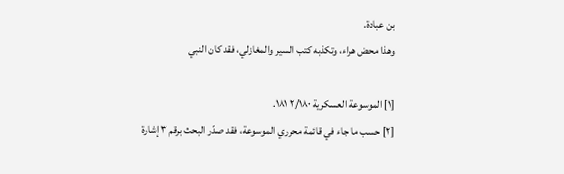بن عبادة.
وهذا محض هراء، وتکذبه کتب السير والمغازلي، فقد کان النبي

[١] الموسوعة العسکرية ٢/١٨٠ ١٨١.
[٢] حسب ما جاء في قائمة محرري الموسوعة، فقد صدّر البحث برقم ٣ إشارة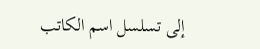إلى تسلسل اسم الکاتب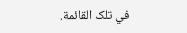في تلک القائمة.